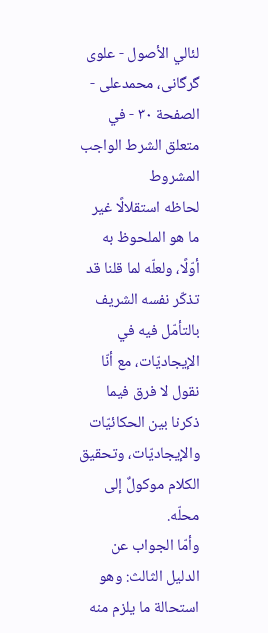لئالي الأصول - علوی گرگانی، محمدعلی - الصفحة ٣٠ - في متعلق الشرط الواجب المشروط
لحاظه استقلالًا غير ما هو الملحوظ به أوّلًا، ولعلّه لما قلنا قد تذكّر نفسه الشريف بالتأمّل فيه في الإيجاديّات، مع أنّا نقول لا فرق فيما ذكرنا بين الحكائيّات والإيجاديّات، وتحقيق الكلام موكولٌ إلى محلّه.
وأمّا الجواب عن الدليل الثالث: وهو استحالة ما يلزم منه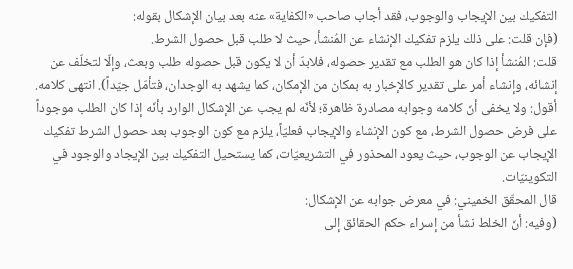التفكيك بين الإيجاب والوجوب، فقد أجاب صاحب «الكفاية» عنه بعد بيان الإشكال بقوله:
(فإن قلت: على ذلك يلزم تفكيك الإنشاء عن المُنشأ، حيث لا طلب قبل حصول الشرط.
قلت: المُنشأ إذا كان هو الطلب مع تقدير حصوله، فلابدّ أن لا يكون قبل حصوله طلب وبعث، وإلّا لتخلّف عن إنشائه، وإنشاء أمر على تقدير كالإخبار به بمكان من الإمكان، كما يشهد به الوجدان، فتأمّل جيّداً). انتهى كلامه.
أقول: ولا يخفى أنّ كلامه وجوابه مصادرة ظاهرة؛ لأنّه لم يجب عن الإشكال الوارد بأنّه إذا كان الطلب موجوداً على فرض حصول الشرط، مع كون الإنشاء والإيجاب فعليّاً، يلزم مع كون الوجوب بعد حصول الشرط تفكيك الإيجاب عن الوجوب، حيث يعود المحذور في التشريعيّات، كما يستحيل التفكيك بين الإيجاد والوجود في التكوينيّات.
قال المحقّق الخميني: في معرض جوابه عن الإشكال:
(وفيه: أنّ الخلط نشأ من إسراء حكم الحقائق إلى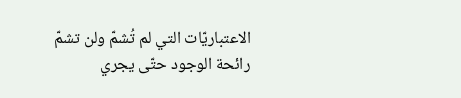الاعتباريّات التي لم تُشمّ ولن تشمّ رائحة الوجود حتّى يجري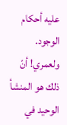عليه أحكام الوجود.
ولعمري! أنّ ذلك هو المنشأ الوحيد في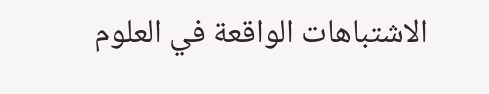الاشتباهات الواقعة في العلوم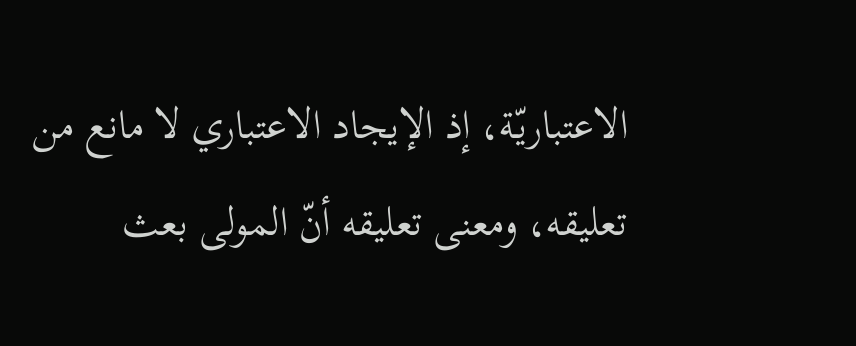الاعتباريّة، إذ الإيجاد الاعتباري لا مانع من تعليقه، ومعنى تعليقه أنّ المولى بعث